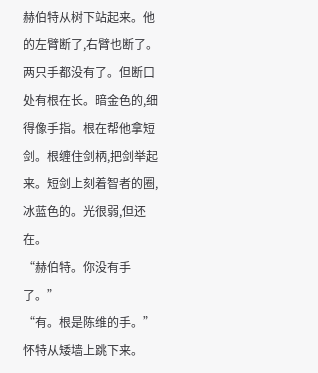赫伯特从树下站起来。他的左臂断了,右臂也断了。两只手都没有了。但断口处有根在长。暗金色的,细得像手指。根在帮他拿短剑。根缠住剑柄,把剑举起来。短剑上刻着智者的圈,冰蓝色的。光很弱,但还在。
“赫伯特。你没有手了。”
“有。根是陈维的手。”
怀特从矮墙上跳下来。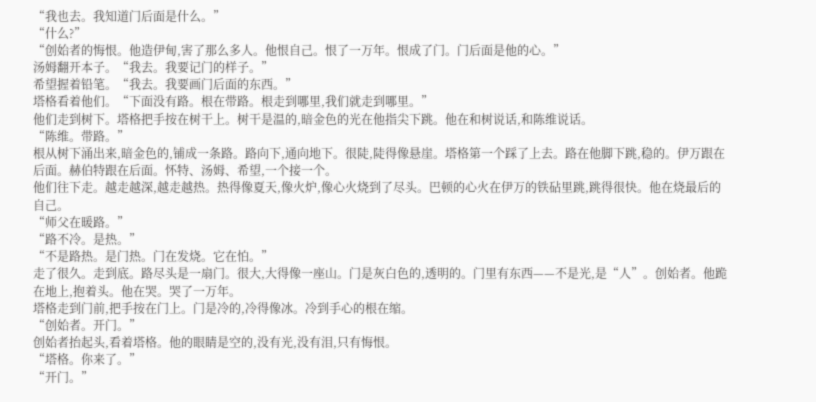“我也去。我知道门后面是什么。”
“什么?”
“创始者的悔恨。他造伊甸,害了那么多人。他恨自己。恨了一万年。恨成了门。门后面是他的心。”
汤姆翻开本子。“我去。我要记门的样子。”
希望握着铅笔。“我去。我要画门后面的东西。”
塔格看着他们。“下面没有路。根在带路。根走到哪里,我们就走到哪里。”
他们走到树下。塔格把手按在树干上。树干是温的,暗金色的光在他指尖下跳。他在和树说话,和陈维说话。
“陈维。带路。”
根从树下涌出来,暗金色的,铺成一条路。路向下,通向地下。很陡,陡得像悬崖。塔格第一个踩了上去。路在他脚下跳,稳的。伊万跟在后面。赫伯特跟在后面。怀特、汤姆、希望,一个接一个。
他们往下走。越走越深,越走越热。热得像夏天,像火炉,像心火烧到了尽头。巴顿的心火在伊万的铁砧里跳,跳得很快。他在烧最后的自己。
“师父在暖路。”
“路不冷。是热。”
“不是路热。是门热。门在发烧。它在怕。”
走了很久。走到底。路尽头是一扇门。很大,大得像一座山。门是灰白色的,透明的。门里有东西——不是光,是“人”。创始者。他跪在地上,抱着头。他在哭。哭了一万年。
塔格走到门前,把手按在门上。门是冷的,冷得像冰。冷到手心的根在缩。
“创始者。开门。”
创始者抬起头,看着塔格。他的眼睛是空的,没有光,没有泪,只有悔恨。
“塔格。你来了。”
“开门。”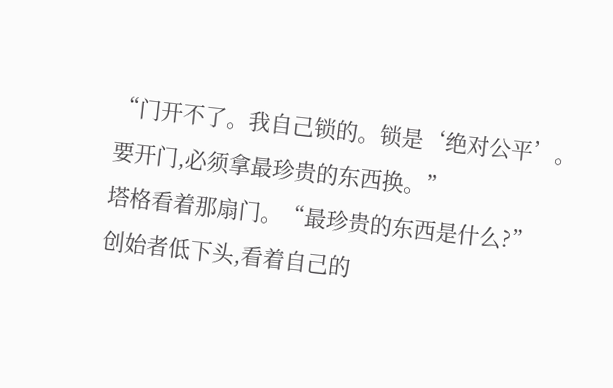“门开不了。我自己锁的。锁是‘绝对公平’。要开门,必须拿最珍贵的东西换。”
塔格看着那扇门。“最珍贵的东西是什么?”
创始者低下头,看着自己的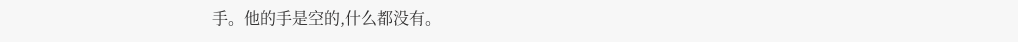手。他的手是空的,什么都没有。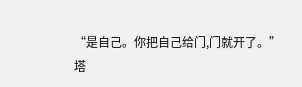“是自己。你把自己给门,门就开了。”
塔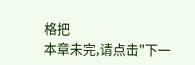格把
本章未完,请点击"下一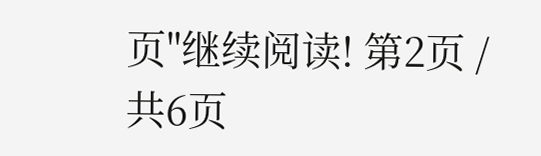页"继续阅读! 第2页 / 共6页